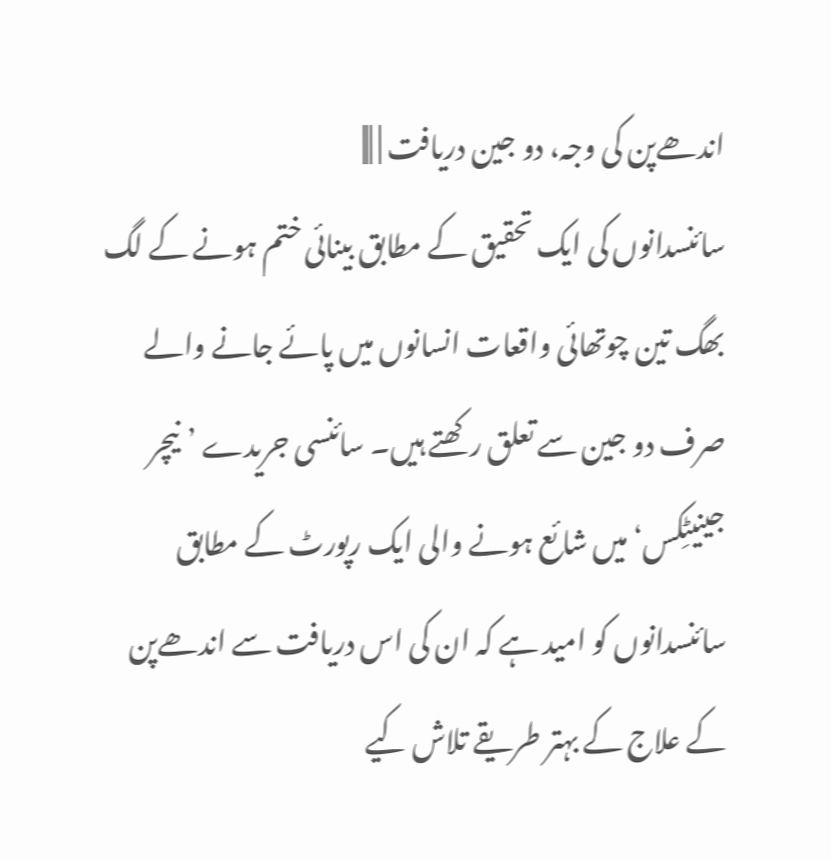اندھےپن کی وجہ، دو جین دریافت | |||
سائنسدانوں کی ایک تحقیق کے مطابق بینائی ختم ہونے کے لگ بھگ تین چوتھائی واقعات انسانوں میں پائے جانے والے صرف دو جین سے تعلق رکھتے ہیں۔ سائنسی جریدے ’نیچر جینیٹِکس‘ میں شائع ہونے والی ایک رپورٹ کے مطابق سائنسدانوں کو امید ہے کہ ان کی اس دریافت سے اندھےپن کے علاج کے بہتر طریقے تلاش کیے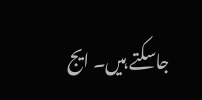جاسکتے ہیں۔ ایج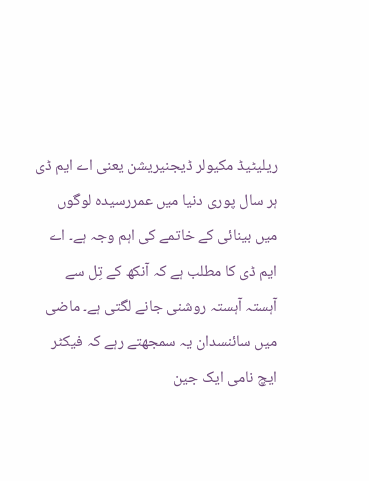ریلیٹیڈ مکیولر ڈیجنیریشن یعنی اے ایم ڈی ہر سال پوری دنیا میں عمررسیدہ لوگوں میں بینائی کے خاتمے کی اہم وجہ ہے۔ اے ایم ڈی کا مطلب ہے کہ آنکھ کے تِل سے آہستہ آہستہ روشنی جانے لگتی ہے۔ ماضی میں سائنسدان یہ سمجھتے رہے کہ فیکٹر ایچ نامی ایک جین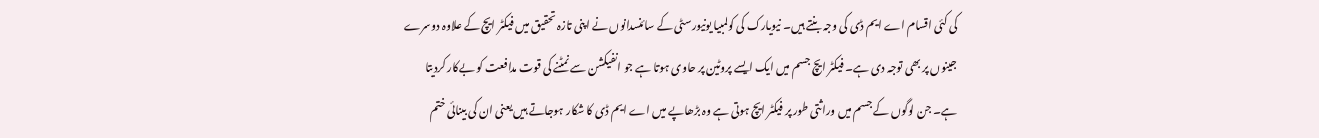کی کئی اقسام اے ایم ڈی کی وجہ بنتے ہیں۔ نیویارک کی کولمبیا یونیورسٹی کے سائنسدانوں نے اپنی تازہ تحقیق میں فیکٹر ایچ کے علاوہ دوسرے جینوں پر بھی توجہ دی ہے۔ فیکٹر ایچ جسم میں ایک ایسے پروٹین پر حاوی ہوتا ہے جو انفیکشن سے نمٹنے کی قوت مدافعت کو بےکار کردیتا ہے۔ جن لوگوں کے جسم میں وراثتی طور پر فیکٹر ایچ ہوتی ہے وہ بڑھاپے میں اے ایم ڈی کا شکار ہوجاتے ہیں یعنی ان کی بینائی ختم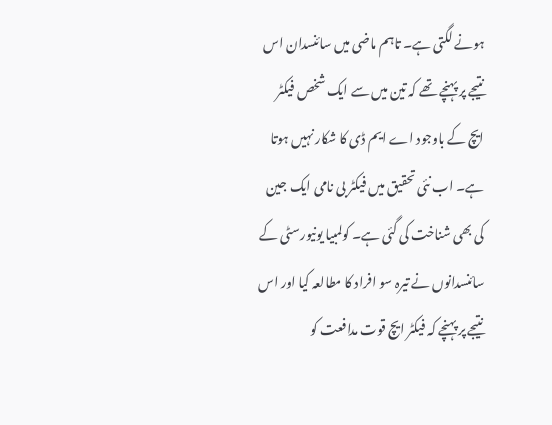ہونے لگتی ہے۔ تاہم ماضی میں سائنسدان اس نتیجے پر پہنچے تھے کہ تین میں سے ایک شخص فیکٹر ایچ کے باوجود اے ایم ڈی کا شکار نہیں ہوتا ہے۔ اب نئی تحقیق میں فیکٹر بی نامی ایک جین کی بھی شناخت کی گئی ہے۔ کولمبیا یونیورسٹی کے سائنسدانوں نے تیرہ سو افراد کا مطالعہ کیا اور اس نتیجے پر پہنچے کہ فیکٹر ایچ قوت مدافعت کو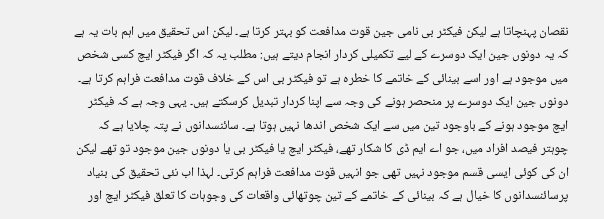نقصان پہنچاتا ہے لیکن فیکٹر بی نامی جین قوت مدافعت کو بہتر کرتا ہے۔ لیکن اس تحقیق میں اہم بات یہ ہے کہ یہ دونوں جین ایک دوسرے کے لیے تکمیلی کردار انجام دیتے ہیں: مطلب یہ کہ اگر فیکٹر ایچ کسی شخص میں موجود ہے اور اسے بینائی کے خاتمے کا خطرہ ہے تو فیکٹر بی اس کے خلاف قوت مدافعت فراہم کرتا ہے۔ دونوں جین ایک دوسرے پر منحصر ہونے کی وجہ سے اپنا کردار تبدیل کرسکتے ہیں۔ یہی وجہ ہے کہ فیکٹر ایچ موجود ہونے کے باوجود تین میں سے ایک شخص اندھا نہیں ہوتا ہے۔ سائنسدانوں نے پتہ چلایا ہے کہ چوہتر فیصد افراد میں، جو اے ایم ڈی کا شکار تھے، فیکٹر ایچ یا فیکٹر بی یا دونوں جین موجود تو تھے لیکن ان کی کوئی ایسی قسم موجود نہیں تھی جو انہیں قوت مدافعت فراہم کرتی۔ لہذا اب نئی تحقیق کی بنیاد پرسائنسدانوں کا خیال ہے کہ بینائی کے خاتمے کے تین چوتھائی واقعات کی وجوہات کا تعلق فیکٹر ایچ اور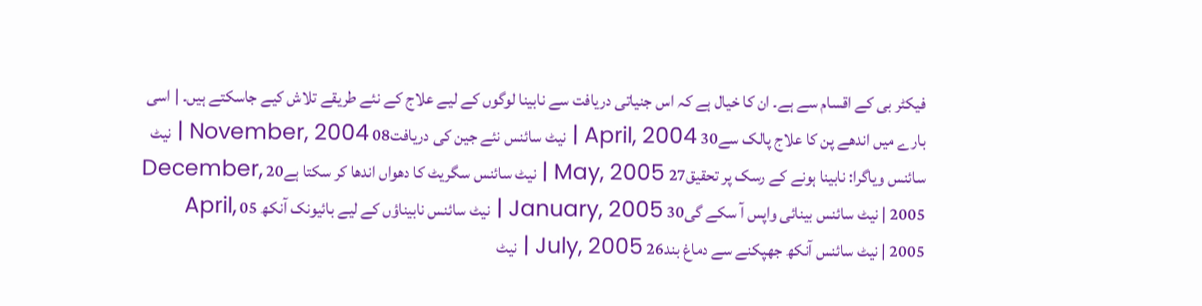فیکٹر بی کے اقسام سے ہے۔ ان کا خیال ہے کہ اس جنیاتی دریافت سے نابینا لوگوں کے لیے علاج کے نئے طریقے تلاش کیے جاسکتے ہیں۔ | اسی بارے میں اندھے پن کا علاج پالک سے30 April, 2004 | نیٹ سائنس نئے جین کی دریافت08 November, 2004 | نیٹ سائنس ویاگرا: نابینا ہونے کے رسک پر تحقیق27 May, 2005 | نیٹ سائنس سگریٹ کا دھواں اندھا کر سکتا ہے20 December, 2005 | نیٹ سائنس بینائی واپس آ سکے گی30 January, 2005 | نیٹ سائنس نابیناؤں کے لیے بائیونک آنکھ 05 April, 2005 | نیٹ سائنس آنکھ جھپکنے سے دماغ بند26 July, 2005 | نیٹ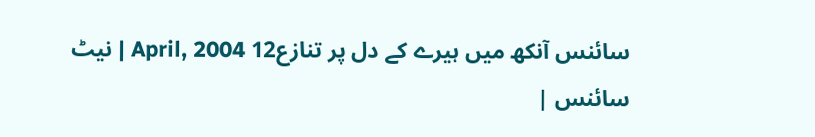سائنس آنکھ میں ہیرے کے دل پر تنازع12 April, 2004 | نیٹ سائنس |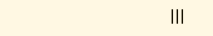|||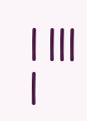| |||
|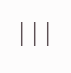|||